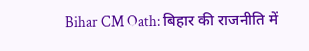Bihar CM Oath: बिहार की राजनीति में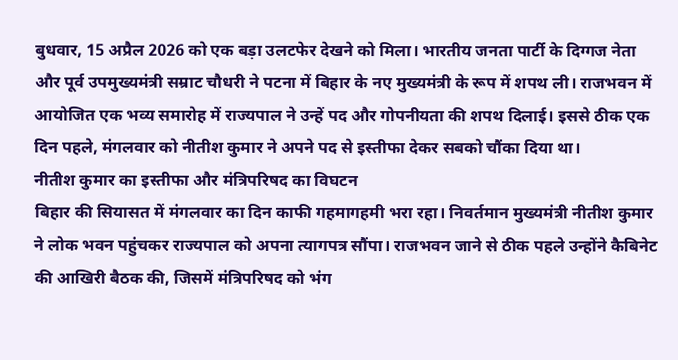बुधवार, 15 अप्रैल 2026 को एक बड़ा उलटफेर देखने को मिला। भारतीय जनता पार्टी के दिग्गज नेता और पूर्व उपमुख्यमंत्री सम्राट चौधरी ने पटना में बिहार के नए मुख्यमंत्री के रूप में शपथ ली। राजभवन में आयोजित एक भव्य समारोह में राज्यपाल ने उन्हें पद और गोपनीयता की शपथ दिलाई। इससे ठीक एक दिन पहले, मंगलवार को नीतीश कुमार ने अपने पद से इस्तीफा देकर सबको चौंका दिया था।
नीतीश कुमार का इस्तीफा और मंत्रिपरिषद का विघटन
बिहार की सियासत में मंगलवार का दिन काफी गहमागहमी भरा रहा। निवर्तमान मुख्यमंत्री नीतीश कुमार ने लोक भवन पहुंचकर राज्यपाल को अपना त्यागपत्र सौंपा। राजभवन जाने से ठीक पहले उन्होंने कैबिनेट की आखिरी बैठक की, जिसमें मंत्रिपरिषद को भंग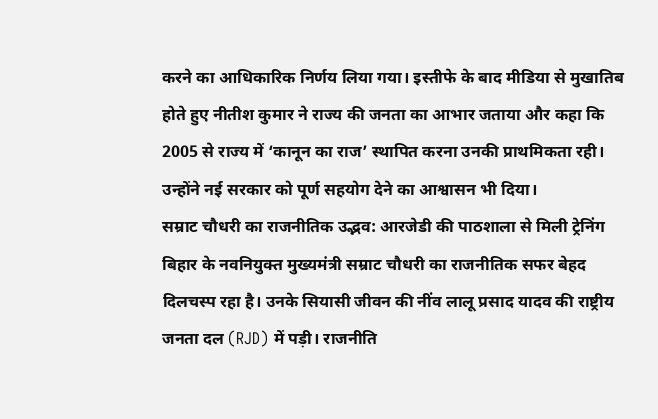करने का आधिकारिक निर्णय लिया गया। इस्तीफे के बाद मीडिया से मुखातिब होते हुए नीतीश कुमार ने राज्य की जनता का आभार जताया और कहा कि 2005 से राज्य में ‘कानून का राज’ स्थापित करना उनकी प्राथमिकता रही। उन्होंने नई सरकार को पूर्ण सहयोग देने का आश्वासन भी दिया।
सम्राट चौधरी का राजनीतिक उद्भव: आरजेडी की पाठशाला से मिली ट्रेनिंग
बिहार के नवनियुक्त मुख्यमंत्री सम्राट चौधरी का राजनीतिक सफर बेहद दिलचस्प रहा है। उनके सियासी जीवन की नींव लालू प्रसाद यादव की राष्ट्रीय जनता दल (RJD) में पड़ी। राजनीति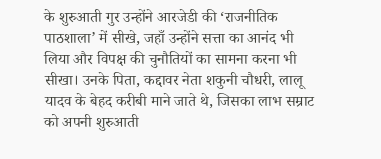के शुरुआती गुर उन्होंने आरजेडी की ‘राजनीतिक पाठशाला’ में सीखे, जहाँ उन्होंने सत्ता का आनंद भी लिया और विपक्ष की चुनौतियों का सामना करना भी सीखा। उनके पिता, कद्दावर नेता शकुनी चौधरी, लालू यादव के बेहद करीबी माने जाते थे, जिसका लाभ सम्राट को अपनी शुरुआती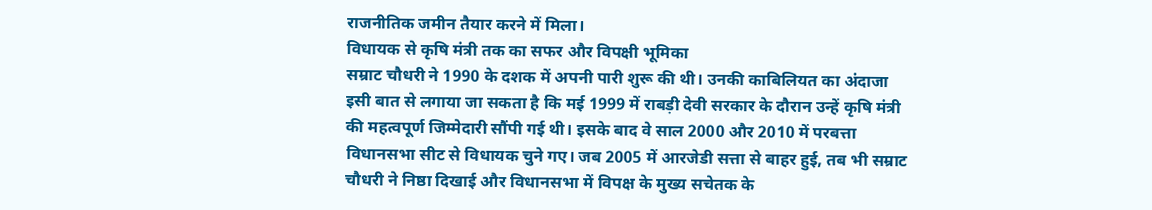राजनीतिक जमीन तैयार करने में मिला।
विधायक से कृषि मंत्री तक का सफर और विपक्षी भूमिका
सम्राट चौधरी ने 1990 के दशक में अपनी पारी शुरू की थी। उनकी काबिलियत का अंदाजा इसी बात से लगाया जा सकता है कि मई 1999 में राबड़ी देवी सरकार के दौरान उन्हें कृषि मंत्री की महत्वपूर्ण जिम्मेदारी सौंपी गई थी। इसके बाद वे साल 2000 और 2010 में परबत्ता विधानसभा सीट से विधायक चुने गए। जब 2005 में आरजेडी सत्ता से बाहर हुई, तब भी सम्राट चौधरी ने निष्ठा दिखाई और विधानसभा में विपक्ष के मुख्य सचेतक के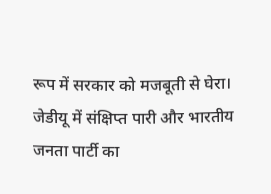रूप में सरकार को मजबूती से घेरा।
जेडीयू में संक्षिप्त पारी और भारतीय जनता पार्टी का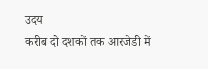उदय
करीब दो दशकों तक आरजेडी में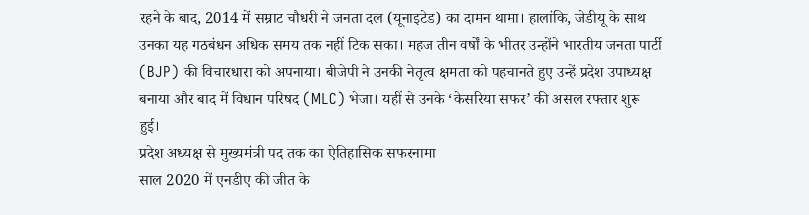रहने के बाद, 2014 में सम्राट चौधरी ने जनता दल (यूनाइटेड) का दामन थामा। हालांकि, जेडीयू के साथ उनका यह गठबंधन अधिक समय तक नहीं टिक सका। महज तीन वर्षों के भीतर उन्होंने भारतीय जनता पार्टी (BJP) की विचारधारा को अपनाया। बीजेपी ने उनकी नेतृत्व क्षमता को पहचानते हुए उन्हें प्रदेश उपाध्यक्ष बनाया और बाद में विधान परिषद (MLC) भेजा। यहीं से उनके ‘केसरिया सफर’ की असल रफ्तार शुरू हुई।
प्रदेश अध्यक्ष से मुख्यमंत्री पद तक का ऐतिहासिक सफरनामा
साल 2020 में एनडीए की जीत के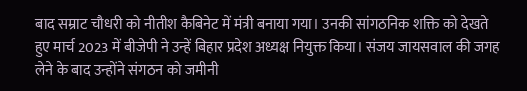बाद सम्राट चौधरी को नीतीश कैबिनेट में मंत्री बनाया गया। उनकी सांगठनिक शक्ति को देखते हुए मार्च 2023 में बीजेपी ने उन्हें बिहार प्रदेश अध्यक्ष नियुक्त किया। संजय जायसवाल की जगह लेने के बाद उन्होंने संगठन को जमीनी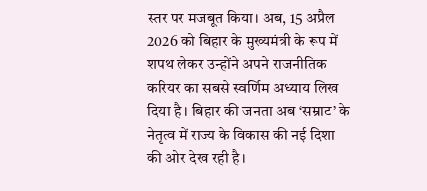स्तर पर मजबूत किया। अब, 15 अप्रैल 2026 को बिहार के मुख्यमंत्री के रूप में शपथ लेकर उन्होंने अपने राजनीतिक करियर का सबसे स्वर्णिम अध्याय लिख दिया है। बिहार की जनता अब ‘सम्राट’ के नेतृत्व में राज्य के विकास की नई दिशा की ओर देख रही है।